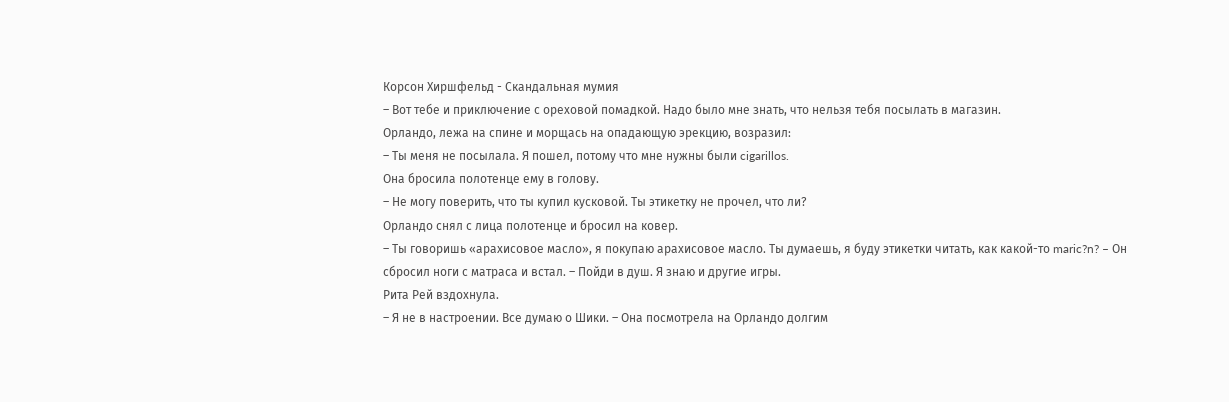Корсон Хиршфельд - Скандальная мумия
– Вот тебе и приключение с ореховой помадкой. Надо было мне знать, что нельзя тебя посылать в магазин.
Орландо, лежа на спине и морщась на опадающую эрекцию, возразил:
– Ты меня не посылала. Я пошел, потому что мне нужны были cigarillos.
Она бросила полотенце ему в голову.
– Не могу поверить, что ты купил кусковой. Ты этикетку не прочел, что ли?
Орландо снял с лица полотенце и бросил на ковер.
– Ты говоришь «арахисовое масло», я покупаю арахисовое масло. Ты думаешь, я буду этикетки читать, как какой-то maric?n? – Он сбросил ноги с матраса и встал. – Пойди в душ. Я знаю и другие игры.
Рита Рей вздохнула.
– Я не в настроении. Все думаю о Шики. – Она посмотрела на Орландо долгим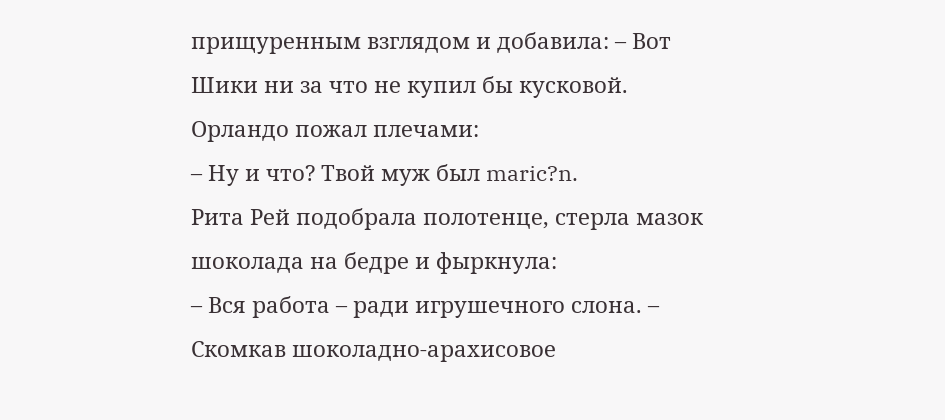прищуренным взглядом и добавила: – Вот Шики ни за что не купил бы кусковой.
Орландо пожал плечами:
– Ну и что? Твой муж был maric?n.
Рита Рей подобрала полотенце, стерла мазок шоколада на бедре и фыркнула:
– Вся работа – ради игрушечного слона. – Скомкав шоколадно-арахисовое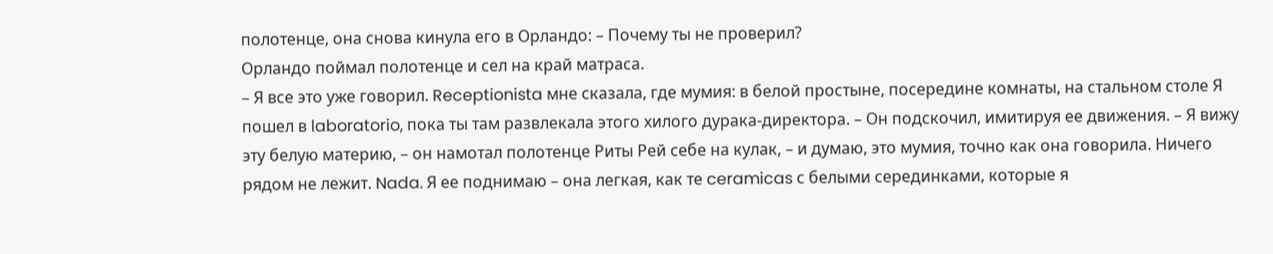полотенце, она снова кинула его в Орландо: – Почему ты не проверил?
Орландо поймал полотенце и сел на край матраса.
– Я все это уже говорил. Receptionista мне сказала, где мумия: в белой простыне, посередине комнаты, на стальном столе Я пошел в laboratorio, пока ты там развлекала этого хилого дурака-директора. – Он подскочил, имитируя ее движения. – Я вижу эту белую материю, – он намотал полотенце Риты Рей себе на кулак, – и думаю, это мумия, точно как она говорила. Ничего рядом не лежит. Nada. Я ее поднимаю – она легкая, как те ceramicas с белыми серединками, которые я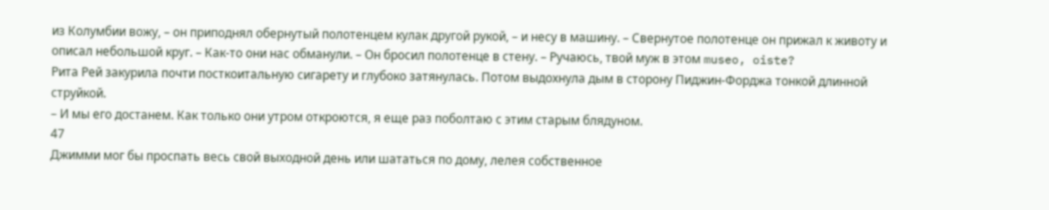из Колумбии вожу, – он приподнял обернутый полотенцем кулак другой рукой, – и несу в машину. – Свернутое полотенце он прижал к животу и описал небольшой круг. – Как-то они нас обманули. – Он бросил полотенце в стену. – Ручаюсь, твой муж в этом museo, oiste?
Рита Рей закурила почти посткоитальную сигарету и глубоко затянулась. Потом выдохнула дым в сторону Пиджин-Форджа тонкой длинной струйкой.
– И мы его достанем. Как только они утром откроются, я еще раз поболтаю с этим старым блядуном.
47
Джимми мог бы проспать весь свой выходной день или шататься по дому, лелея собственное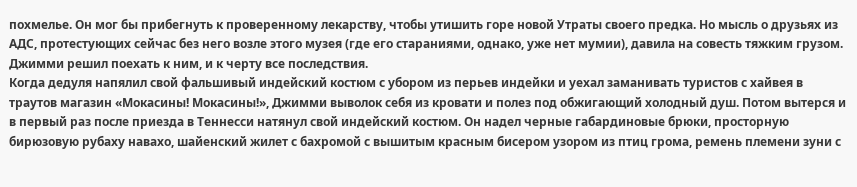похмелье. Он мог бы прибегнуть к проверенному лекарству, чтобы утишить горе новой Утраты своего предка. Но мысль о друзьях из АДС, протестующих сейчас без него возле этого музея (где его стараниями, однако, уже нет мумии), давила на совесть тяжким грузом. Джимми решил поехать к ним, и к черту все последствия.
Когда дедуля напялил свой фальшивый индейский костюм с убором из перьев индейки и уехал заманивать туристов с хайвея в траутов магазин «Мокасины! Мокасины!», Джимми выволок себя из кровати и полез под обжигающий холодный душ. Потом вытерся и в первый раз после приезда в Теннесси натянул свой индейский костюм. Он надел черные габардиновые брюки, просторную бирюзовую рубаху навахо, шайенский жилет с бахромой с вышитым красным бисером узором из птиц грома, ремень племени зуни с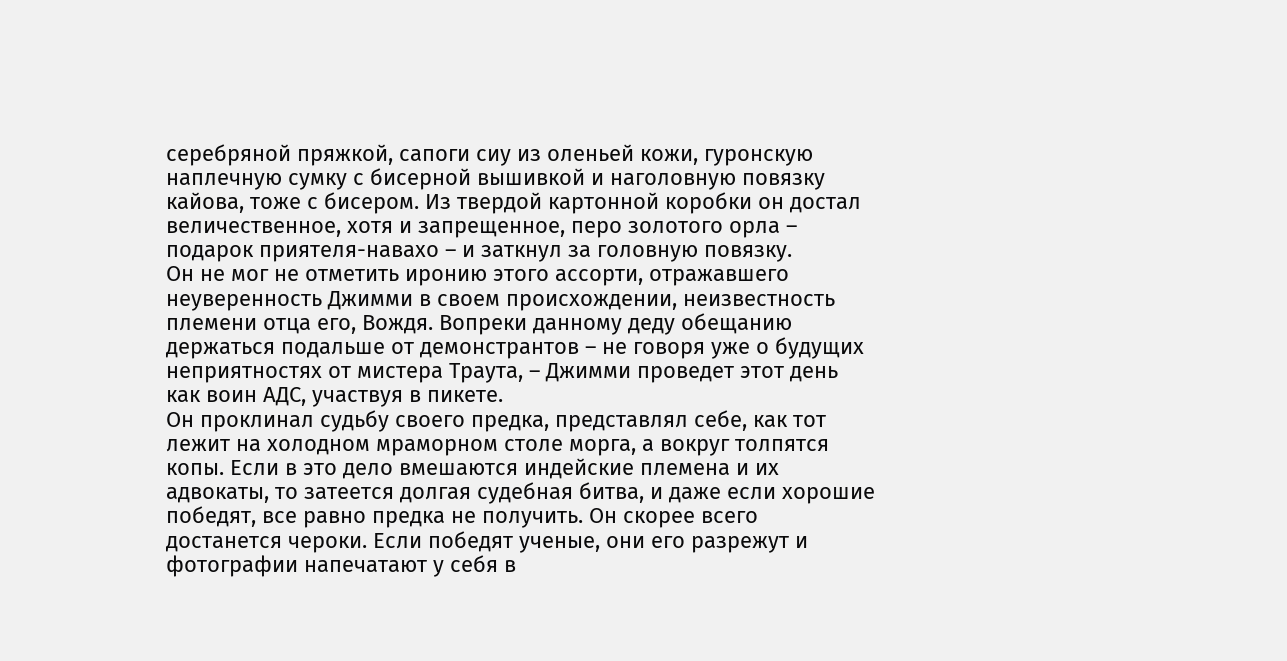серебряной пряжкой, сапоги сиу из оленьей кожи, гуронскую наплечную сумку с бисерной вышивкой и наголовную повязку кайова, тоже с бисером. Из твердой картонной коробки он достал величественное, хотя и запрещенное, перо золотого орла – подарок приятеля-навахо – и заткнул за головную повязку.
Он не мог не отметить иронию этого ассорти, отражавшего неуверенность Джимми в своем происхождении, неизвестность племени отца его, Вождя. Вопреки данному деду обещанию держаться подальше от демонстрантов – не говоря уже о будущих неприятностях от мистера Траута, – Джимми проведет этот день как воин АДС, участвуя в пикете.
Он проклинал судьбу своего предка, представлял себе, как тот лежит на холодном мраморном столе морга, а вокруг толпятся копы. Если в это дело вмешаются индейские племена и их адвокаты, то затеется долгая судебная битва, и даже если хорошие победят, все равно предка не получить. Он скорее всего достанется чероки. Если победят ученые, они его разрежут и фотографии напечатают у себя в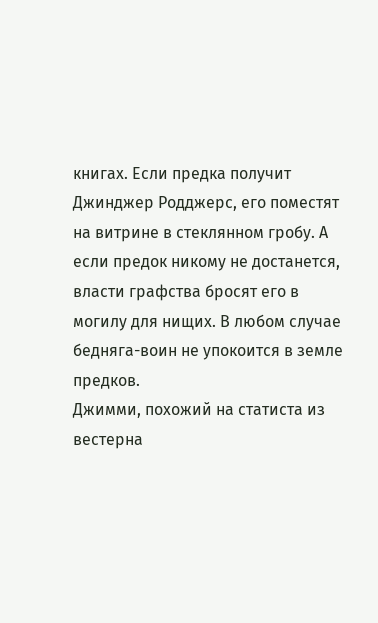книгах. Если предка получит Джинджер Родджерс, его поместят на витрине в стеклянном гробу. А если предок никому не достанется, власти графства бросят его в могилу для нищих. В любом случае бедняга-воин не упокоится в земле предков.
Джимми, похожий на статиста из вестерна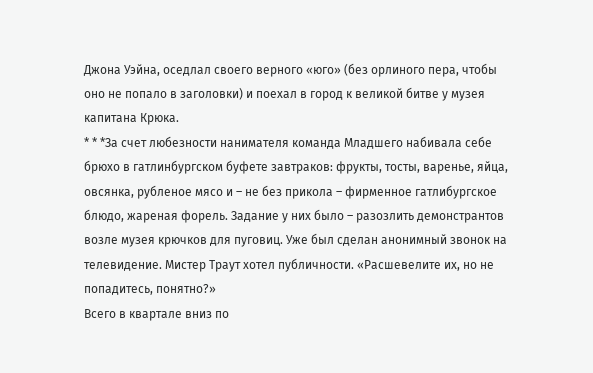Джона Уэйна, оседлал своего верного «юго» (без орлиного пера, чтобы оно не попало в заголовки) и поехал в город к великой битве у музея капитана Крюка.
* * *За счет любезности нанимателя команда Младшего набивала себе брюхо в гатлинбургском буфете завтраков: фрукты, тосты, варенье, яйца, овсянка, рубленое мясо и – не без прикола – фирменное гатлибургское блюдо, жареная форель. Задание у них было – разозлить демонстрантов возле музея крючков для пуговиц. Уже был сделан анонимный звонок на телевидение. Мистер Траут хотел публичности. «Расшевелите их, но не попадитесь, понятно?»
Всего в квартале вниз по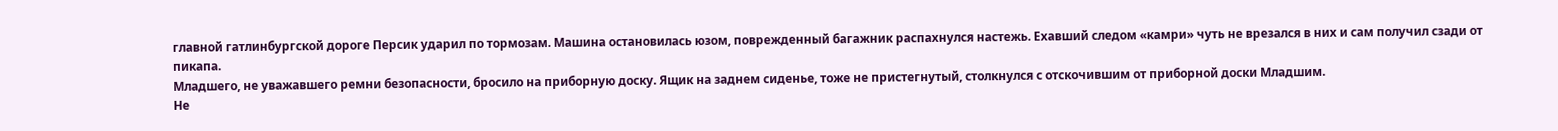главной гатлинбургской дороге Персик ударил по тормозам. Машина остановилась юзом, поврежденный багажник распахнулся настежь. Ехавший следом «камри» чуть не врезался в них и сам получил сзади от пикапа.
Младшего, не уважавшего ремни безопасности, бросило на приборную доску. Ящик на заднем сиденье, тоже не пристегнутый, столкнулся с отскочившим от приборной доски Младшим.
Не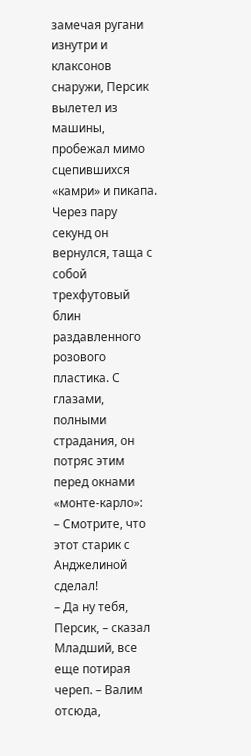замечая ругани изнутри и клаксонов снаружи, Персик вылетел из машины, пробежал мимо сцепившихся «камри» и пикапа. Через пару секунд он вернулся, таща с собой трехфутовый блин раздавленного розового пластика. С глазами, полными страдания, он потряс этим перед окнами «монте-карло»:
– Смотрите, что этот старик с Анджелиной сделал!
– Да ну тебя, Персик, – сказал Младший, все еще потирая череп. – Валим отсюда,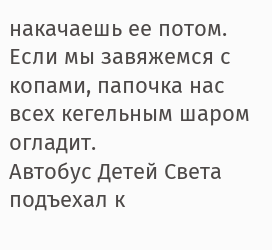накачаешь ее потом. Если мы завяжемся с копами, папочка нас всех кегельным шаром огладит.
Автобус Детей Света подъехал к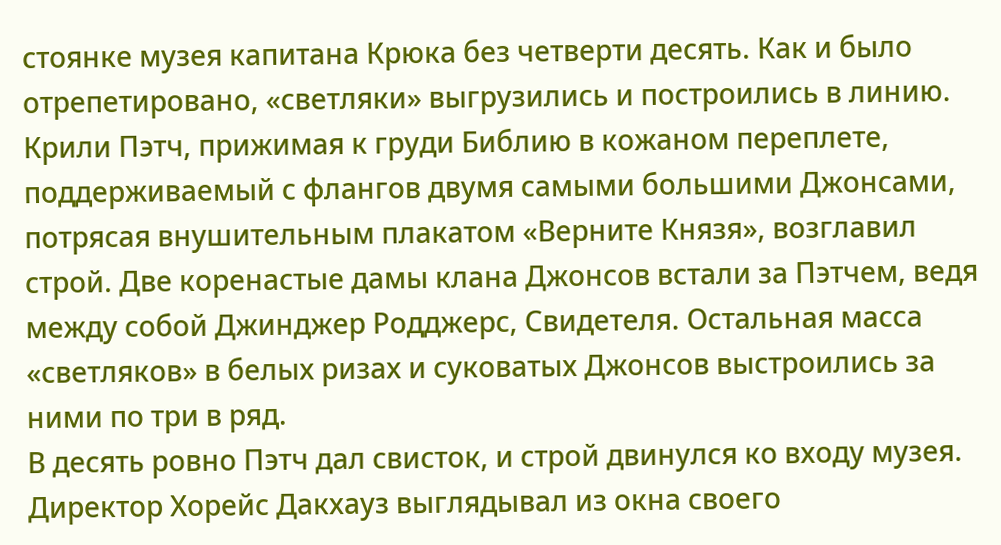стоянке музея капитана Крюка без четверти десять. Как и было отрепетировано, «светляки» выгрузились и построились в линию. Крили Пэтч, прижимая к груди Библию в кожаном переплете, поддерживаемый с флангов двумя самыми большими Джонсами, потрясая внушительным плакатом «Верните Князя», возглавил строй. Две коренастые дамы клана Джонсов встали за Пэтчем, ведя между собой Джинджер Родджерс, Свидетеля. Остальная масса «светляков» в белых ризах и суковатых Джонсов выстроились за ними по три в ряд.
В десять ровно Пэтч дал свисток, и строй двинулся ко входу музея.
Директор Хорейс Дакхауз выглядывал из окна своего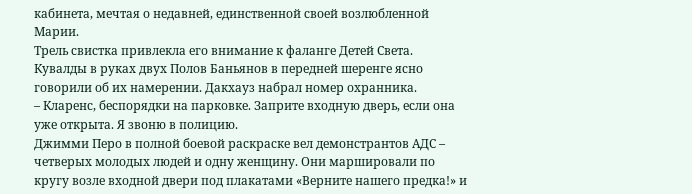кабинета, мечтая о недавней, единственной своей возлюбленной Марии.
Трель свистка привлекла его внимание к фаланге Детей Света. Кувалды в руках двух Полов Баньянов в передней шеренге ясно говорили об их намерении. Дакхауз набрал номер охранника.
– Кларенс, беспорядки на парковке. Заприте входную дверь, если она уже открыта. Я звоню в полицию.
Джимми Перо в полной боевой раскраске вел демонстрантов АДС – четверых молодых людей и одну женщину. Они маршировали по кругу возле входной двери под плакатами «Верните нашего предка!» и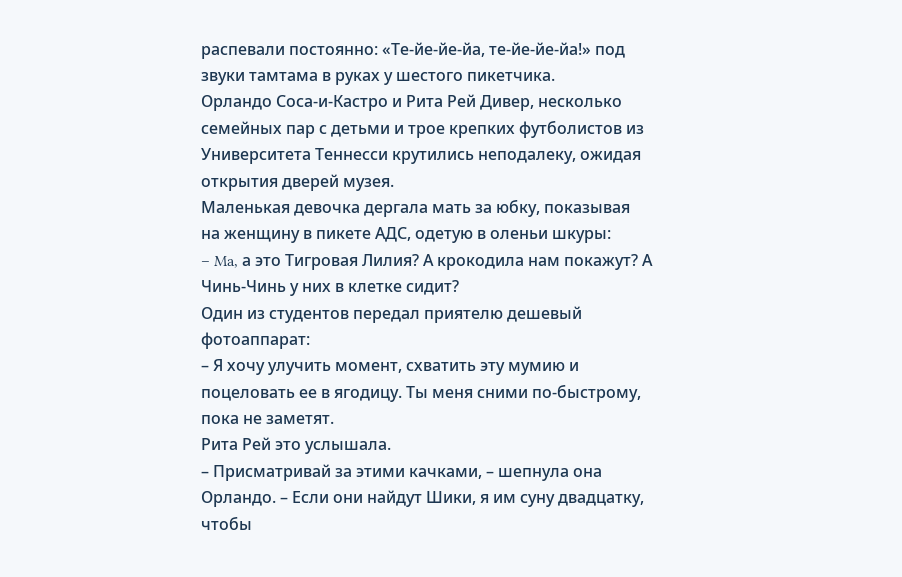распевали постоянно: «Те-йе-йе-йа, те-йе-йе-йа!» под звуки тамтама в руках у шестого пикетчика.
Орландо Соса-и-Кастро и Рита Рей Дивер, несколько семейных пар с детьми и трое крепких футболистов из Университета Теннесси крутились неподалеку, ожидая открытия дверей музея.
Маленькая девочка дергала мать за юбку, показывая на женщину в пикете АДС, одетую в оленьи шкуры:
– Ma, а это Тигровая Лилия? А крокодила нам покажут? А Чинь-Чинь у них в клетке сидит?
Один из студентов передал приятелю дешевый фотоаппарат:
– Я хочу улучить момент, схватить эту мумию и поцеловать ее в ягодицу. Ты меня сними по-быстрому, пока не заметят.
Рита Рей это услышала.
– Присматривай за этими качками, – шепнула она Орландо. – Если они найдут Шики, я им суну двадцатку, чтобы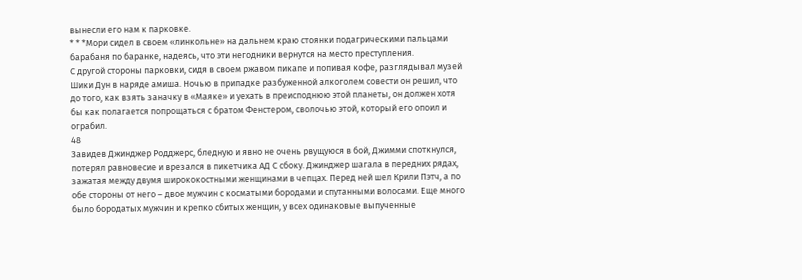вынесли его нам к парковке.
* * *Мори сидел в своем «линкольне» на дальнем краю стоянки подагрическими пальцами барабаня по баранке, надеясь, что эти негодники вернутся на место преступления.
С другой стороны парковки, сидя в своем ржавом пикапе и попивая кофе, разглядывал музей Шики Дун в наряде амиша. Ночью в припадке разбуженной алкоголем совести он решил, что до того, как взять заначку в «Маяке» и уехать в преисподнюю этой планеты, он должен хотя бы как полагается попрощаться с братом Фенстером, сволочью этой, который его опоил и ограбил.
48
Завидев Джинджер Родджерс, бледную и явно не очень рвущуюся в бой, Джимми споткнулся, потерял равновесие и врезался в пикетчика АД С сбоку. Джинджер шагала в передних рядах, зажатая между двумя ширококостными женщинами в чепцах. Перед ней шел Крили Пэтч, а по обе стороны от него – двое мужчин с косматыми бородами и спутанными волосами. Еще много было бородатых мужчин и крепко сбитых женщин, у всех одинаковые выпученные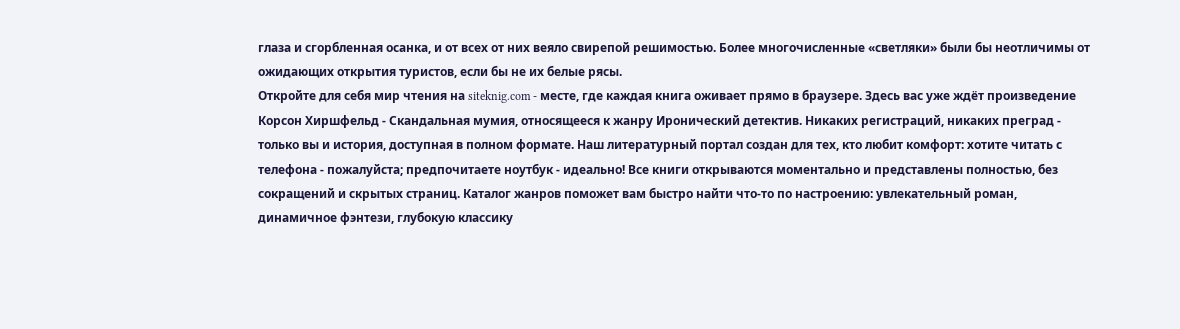глаза и сгорбленная осанка, и от всех от них веяло свирепой решимостью. Более многочисленные «светляки» были бы неотличимы от ожидающих открытия туристов, если бы не их белые рясы.
Откройте для себя мир чтения на siteknig.com - месте, где каждая книга оживает прямо в браузере. Здесь вас уже ждёт произведение Корсон Хиршфельд - Скандальная мумия, относящееся к жанру Иронический детектив. Никаких регистраций, никаких преград - только вы и история, доступная в полном формате. Наш литературный портал создан для тех, кто любит комфорт: хотите читать с телефона - пожалуйста; предпочитаете ноутбук - идеально! Все книги открываются моментально и представлены полностью, без сокращений и скрытых страниц. Каталог жанров поможет вам быстро найти что-то по настроению: увлекательный роман, динамичное фэнтези, глубокую классику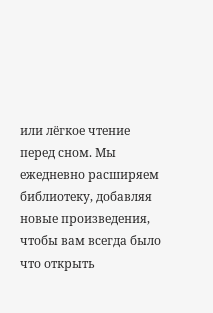или лёгкое чтение перед сном. Мы ежедневно расширяем библиотеку, добавляя новые произведения, чтобы вам всегда было что открыть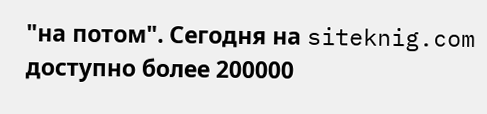"на потом". Сегодня на siteknig.com доступно более 200000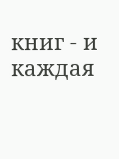книг - и каждая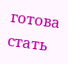готова стать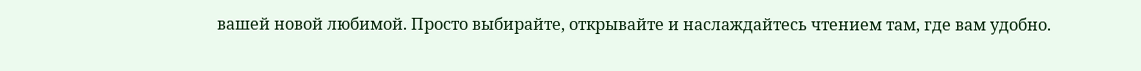вашей новой любимой. Просто выбирайте, открывайте и наслаждайтесь чтением там, где вам удобно.